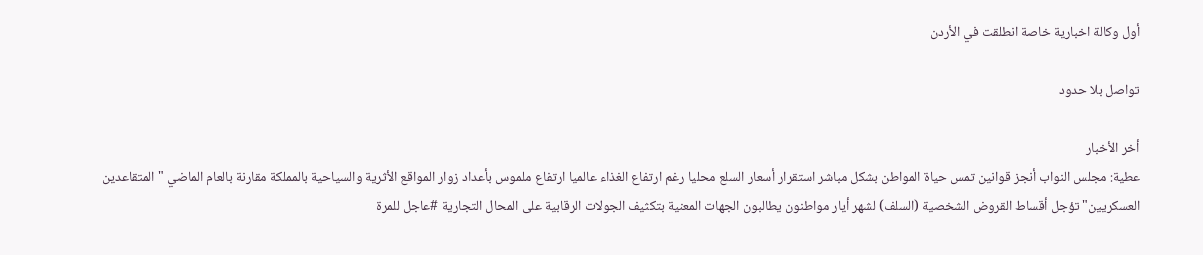أول وكالة اخبارية خاصة انطلقت في الأردن

تواصل بلا حدود

أخر الأخبار
عطية: مجلس النواب أنجز قوانين تمس حياة المواطن بشكل مباشر استقرار أسعار السلع محليا رغم ارتفاع الغذاء عالميا ارتفاع ملموس بأعداد زوار المواقع الأثرية والسياحية بالمملكة مقارنة بالعام الماضي "المتقاعدين العسكريين" تؤجل أقساط القروض الشخصية (السلف) لشهر أيار مواطنون يطالبون الجهات المعنية بتكثيف الجولات الرقابية على المحال التجارية #عاجل للمرة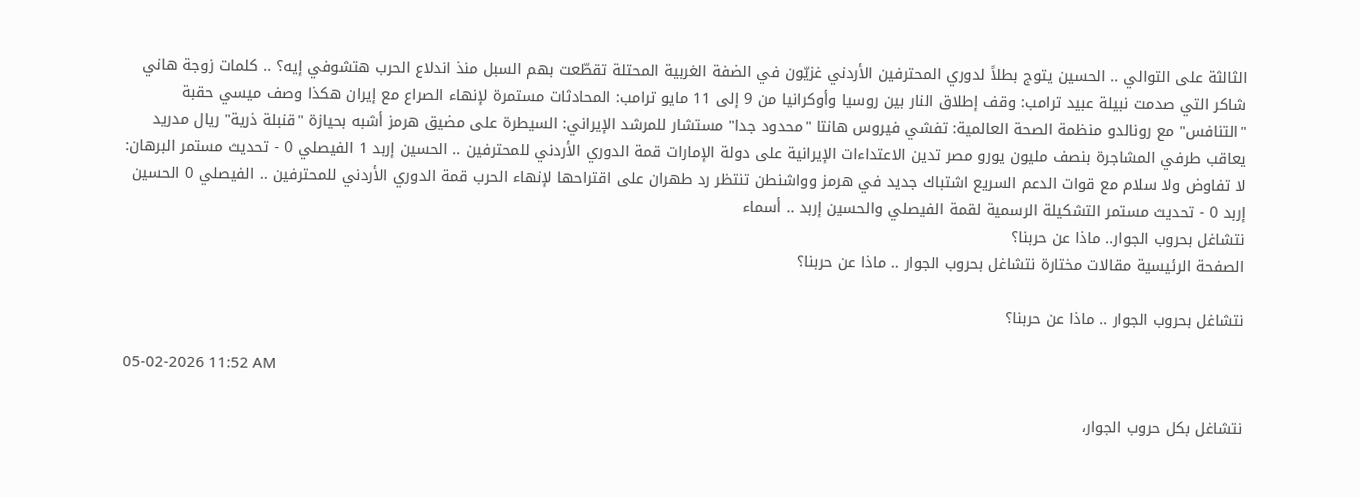الثالثة على التوالي .. الحسين يتوج بطلاً لدوري المحترفين الأردني غزيّون في الضفة الغربية المحتلة تقطّعت بهم السبل منذ اندلاع الحرب هتشوفي إيه؟ .. كلمات زوجة هاني شاكر التي صدمت نبيلة عبيد ترامب: وقف إطلاق النار بين روسيا وأوكرانيا من 9 إلى 11 مايو ترامب: المحادثات مستمرة لإنهاء الصراع مع إيران هكذا وصف ميسي حقبة "التنافس" مع رونالدو منظمة الصحة العالمية: تفشي فيروس هانتا "محدود جدا" مستشار للمرشد الإيراني: السيطرة على مضيق هرمز أشبه بحيازة "قنبلة ذرية" ريال مدريد يعاقب طرفي المشاجرة بنصف مليون يورو مصر تدين الاعتداءات الإيرانية على دولة الإمارات قمة الدوري الأردني للمحترفين .. الحسين إربد 1 الفيصلي 0 - تحديث مستمر البرهان: لا تفاوض ولا سلام مع قوات الدعم السريع اشتباك جديد في هرمز وواشنطن تنتظر رد طهران على اقتراحها لإنهاء الحرب قمة الدوري الأردني للمحترفين .. الفيصلي 0 الحسين إربد 0 - تحديث مستمر التشكيلة الرسمية لقمة الفيصلي والحسين إربد .. أسماء
نتشاغل بحروب الجوار.. ماذا عن حربنا؟
الصفحة الرئيسية مقالات مختارة نتشاغل بحروب الجوار .. ماذا عن حربنا؟

نتشاغل بحروب الجوار .. ماذا عن حربنا؟

05-02-2026 11:52 AM

نتشاغل بكل حروب الجوار،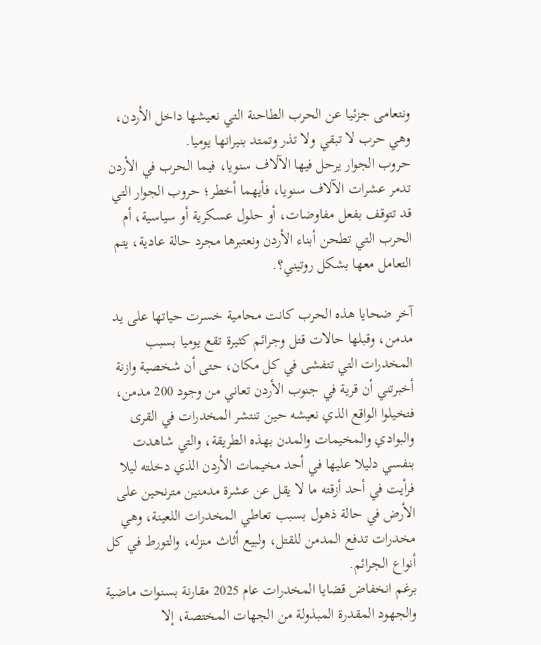ونتعامى جزئيا عن الحرب الطاحنة التي نعيشها داخل الأردن، وهي حرب لا تبقي ولا تذر وتمتد بنيرانها يوميا.
حروب الجوار يرحل فيها الآلاف سنويا، فيما الحرب في الأردن تدمر عشرات الآلاف سنويا، فأيهما أخطر؛ حروب الجوار التي قد تتوقف بفعل مفاوضات، أو حلول عسكرية أو سياسية، أم الحرب التي تطحن أبناء الأردن ونعتبرها مجرد حالة عادية، يتم التعامل معها بشكل روتيني؟.

آخر ضحايا هذه الحرب كانت محامية خسرت حياتها على يد مدمن، وقبلها حالات قتل وجرائم كثيرة تقع يوميا بسبب المخدرات التي تتفشى في كل مكان، حتى أن شخصية وازنة أخبرتني أن قرية في جنوب الأردن تعاني من وجود 200 مدمن، فتخيلوا الواقع الذي نعيشه حين تنتشر المخدرات في القرى والبوادي والمخيمات والمدن بهذه الطريقة، والتي شاهدت بنفسي دليلا عليها في أحد مخيمات الأردن الذي دخلته ليلا فرأيت في أحد أزقته ما لا يقل عن عشرة مدمنين مترنحين على الأرض في حالة ذهول بسبب تعاطي المخدرات اللعينة، وهي مخدرات تدفع المدمن للقتل، ولبيع أثاث منزله، والتورط في كل أنواع الجرائم.
برغم انخفاض قضايا المخدرات عام 2025 مقارنة بسنوات ماضية والجهود المقدرة المبذولة من الجهات المختصة، إلا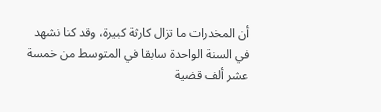أن المخدرات ما تزال كارثة كبيرة، وقد كنا نشهد في السنة الواحدة سابقا في المتوسط من خمسة عشر ألف قضية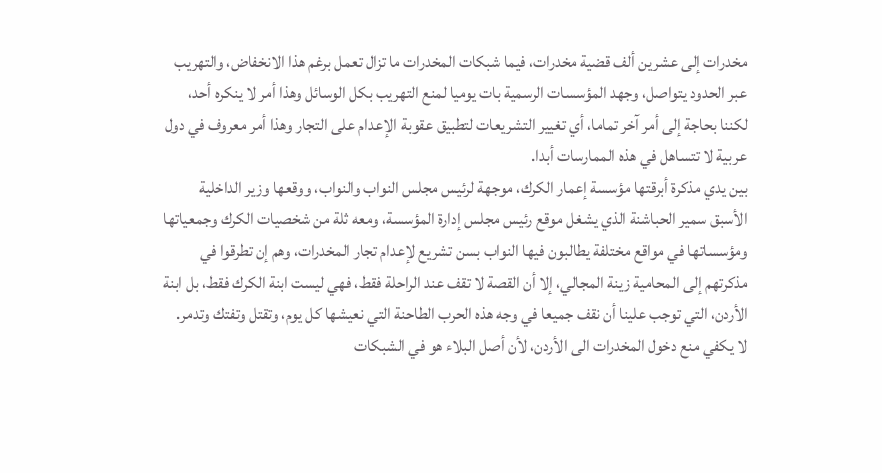مخدرات إلى عشرين ألف قضية مخدرات، فيما شبكات المخدرات ما تزال تعمل برغم هذا الانخفاض، والتهريب عبر الحدود يتواصل، وجهد المؤسسات الرسمية بات يوميا لمنع التهريب بكل الوسائل وهذا أمر لا ينكره أحد، لكننا بحاجة إلى أمر آخر تماما، أي تغيير التشريعات لتطبيق عقوبة الإعدام على التجار وهذا أمر معروف في دول عربية لا تتساهل في هذه الممارسات أبدا.
بين يدي مذكرة أبرقتها مؤسسة إعمار الكرك، موجهة لرئيس مجلس النواب والنواب، ووقعها وزير الداخلية الأسبق سمير الحباشنة الذي يشغل موقع رئيس مجلس إدارة المؤسسة، ومعه ثلة من شخصيات الكرك وجمعياتها ومؤسساتها في مواقع مختلفة يطالبون فيها النواب بسن تشريع لإعدام تجار المخدرات، وهم إن تطرقوا في مذكرتهم إلى المحامية زينة المجالي، إلا أن القصة لا تقف عند الراحلة فقط، فهي ليست ابنة الكرك فقط، بل ابنة الأردن، التي توجب علينا أن نقف جميعا في وجه هذه الحرب الطاحنة التي نعيشها كل يوم، وتقتل وتفتك وتدمر.
لا يكفي منع دخول المخدرات الى الأردن، لأن أصل البلاء هو في الشبكات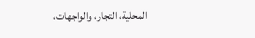المحلية، التجار، والواجهات،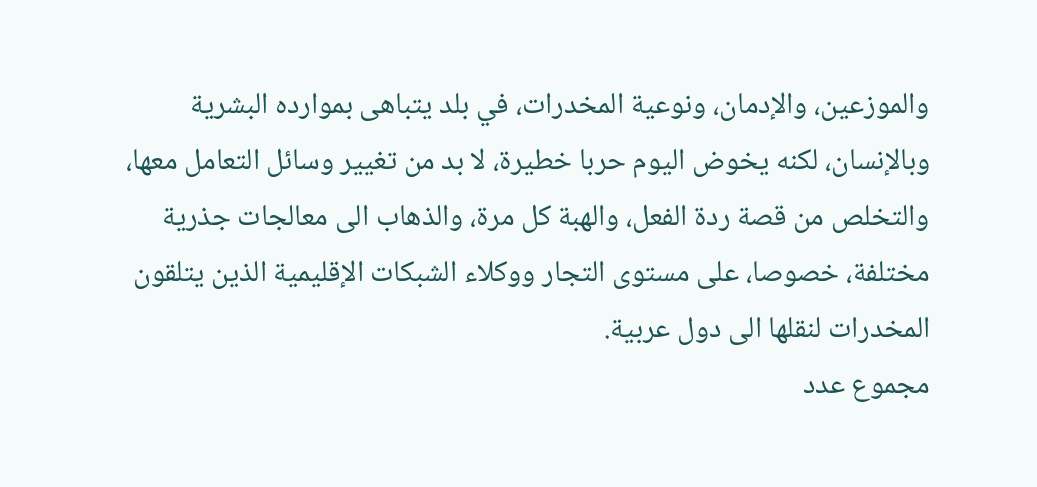والموزعين، والإدمان، ونوعية المخدرات، في بلد يتباهى بموارده البشرية وبالإنسان، لكنه يخوض اليوم حربا خطيرة، لا بد من تغيير وسائل التعامل معها، والتخلص من قصة ردة الفعل، والهبة كل مرة، والذهاب الى معالجات جذرية مختلفة، خصوصا، على مستوى التجار ووكلاء الشبكات الإقليمية الذين يتلقون المخدرات لنقلها الى دول عربية.
مجموع عدد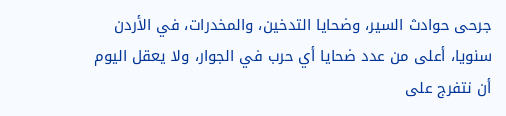جرحى حوادث السير، وضحايا التدخين، والمخدرات، في الأردن سنويا، أعلى من عدد ضحايا أي حرب في الجوار، ولا يعقل اليوم أن نتفرج على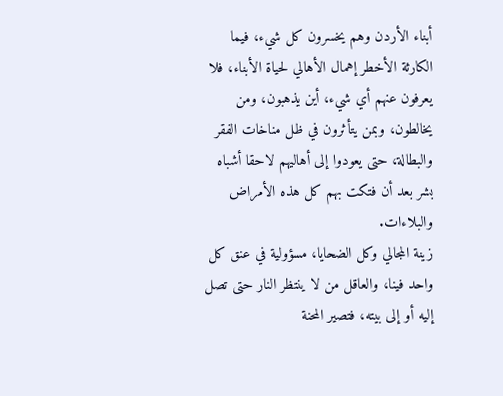أبناء الأردن وهم يخسرون كل شيء، فيما الكارثة الأخطر إهمال الأهالي لحياة الأبناء، فلا يعرفون عنهم أي شيء، أين يذهبون، ومن يخالطون، وبمن يتأثرون في ظل مناخات الفقر والبطالة، حتى يعودوا إلى أهاليهم لاحقا أشباه بشر بعد أن فتكت بهم كل هذه الأمراض والبلاءات.
زينة المجالي وكل الضحايا، مسؤولية في عنق كل واحد فينا، والعاقل من لا ينتظر النار حتى تصل إليه أو إلى بيته، فتصير المحنة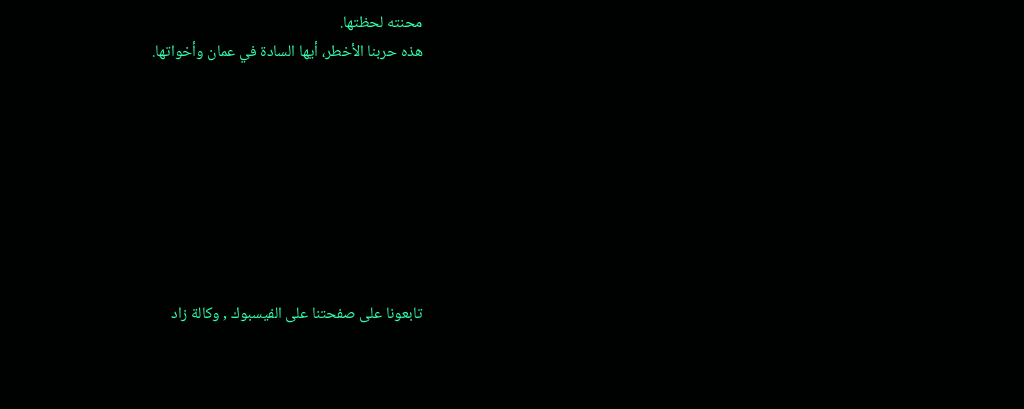محنته لحظتها.
هذه حربنا الأخطر، أيها السادة في عمان وأخواتها.








تابعونا على صفحتنا على الفيسبوك , وكالة زاد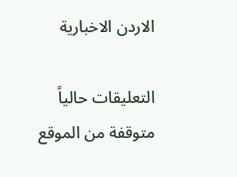الاردن الاخبارية

التعليقات حالياً متوقفة من الموقع